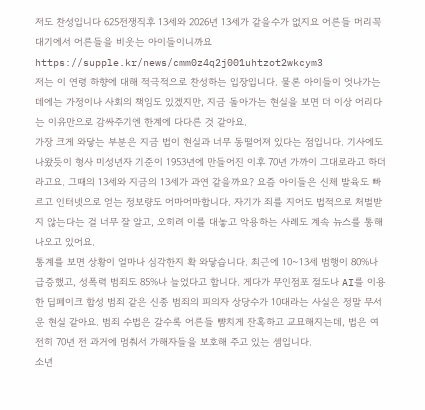저도 찬성입니다 625전쟁직후 13세와 2026년 13세가 같을수가 없지요 어른들 머리꼭대기에서 어른들을 비웃는 아이들이니까요
https://supple.kr/news/cmm0z4q2j001uhtzot2wkcym3
저는 이 연령 하향에 대해 적극적으로 찬성하는 입장입니다. 물론 아이들이 엇나가는 데에는 가정이나 사회의 책임도 있겠지만, 지금 돌아가는 현실을 보면 더 이상 어리다는 이유만으로 감싸주기엔 한계에 다다른 것 같아요.
가장 크게 와닿는 부분은 지금 법이 현실과 너무 동떨어져 있다는 점입니다. 기사에도 나왔듯이 형사 미성년자 기준이 1953년에 만들어진 이후 70년 가까이 그대로라고 하더라고요. 그때의 13세와 지금의 13세가 과연 같을까요? 요즘 아이들은 신체 발육도 빠르고 인터넷으로 얻는 정보량도 어마어마합니다. 자기가 죄를 지어도 법적으로 처벌받지 않는다는 걸 너무 잘 알고, 오히려 이를 대놓고 악용하는 사례도 계속 뉴스를 통해 나오고 있어요.
통계를 보면 상황이 얼마나 심각한지 확 와닿습니다. 최근에 10~13세 범행이 80%나 급증했고, 성폭력 범죄도 85%나 늘었다고 합니다. 게다가 무인점포 절도나 AI를 이용한 딥페이크 합성 범죄 같은 신종 범죄의 피의자 상당수가 10대라는 사실은 정말 무서운 현실 같아요. 범죄 수법은 갈수록 어른들 뺨치게 잔혹하고 교묘해지는데, 법은 여전히 70년 전 과거에 멈춰서 가해자들을 보호해 주고 있는 셈입니다.
소년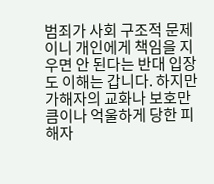범죄가 사회 구조적 문제이니 개인에게 책임을 지우면 안 된다는 반대 입장도 이해는 갑니다. 하지만 가해자의 교화나 보호만큼이나 억울하게 당한 피해자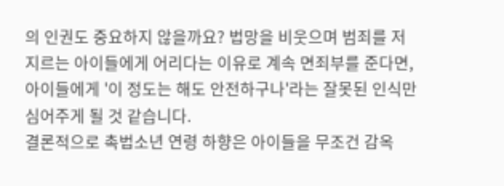의 인권도 중요하지 않을까요? 법망을 비웃으며 범죄를 저지르는 아이들에게 어리다는 이유로 계속 면죄부를 준다면, 아이들에게 '이 정도는 해도 안전하구나'라는 잘못된 인식만 심어주게 될 것 같습니다.
결론적으로 촉법소년 연령 하향은 아이들을 무조건 감옥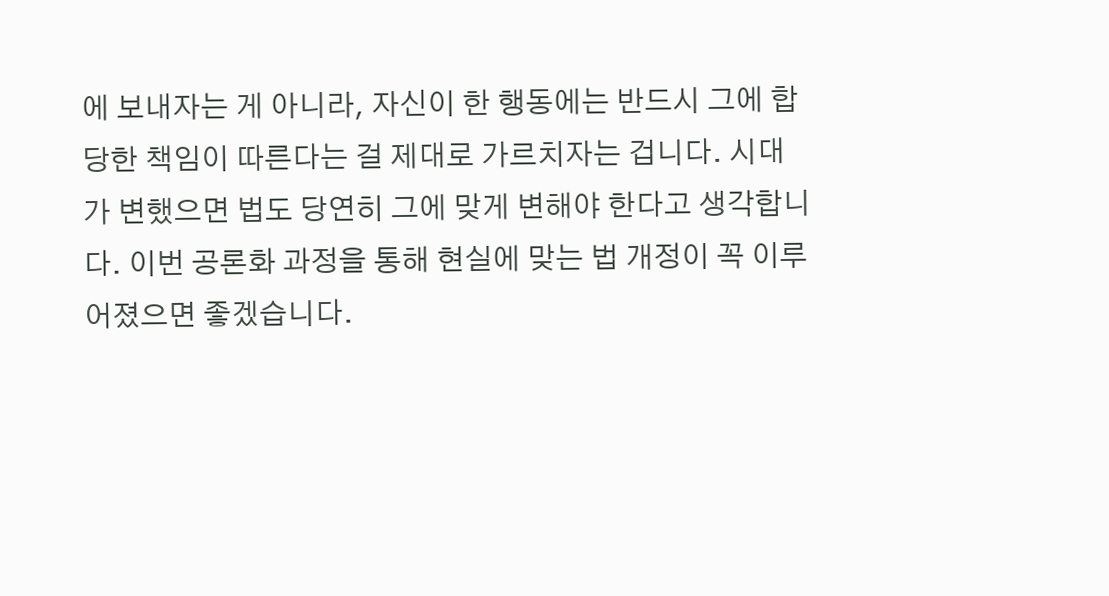에 보내자는 게 아니라, 자신이 한 행동에는 반드시 그에 합당한 책임이 따른다는 걸 제대로 가르치자는 겁니다. 시대가 변했으면 법도 당연히 그에 맞게 변해야 한다고 생각합니다. 이번 공론화 과정을 통해 현실에 맞는 법 개정이 꼭 이루어졌으면 좋겠습니다.